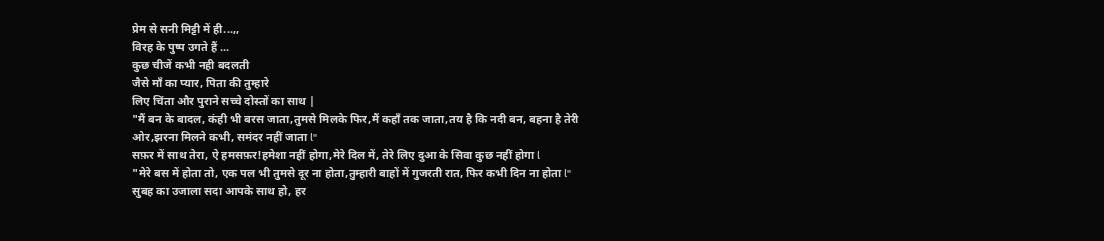प्रेम से सनी मिट्टी में ही...,,
विरह के पुष्प उगते हैं ...
कुछ चीजें कभी नही बदलती
जैसे माँ का प्यार, पिता की तुम्हारे
लिए चिंता और पुराने सच्चे दोस्तों का साथ |
"मैं बन के बादल, कंही भी बरस जाता,तुमसे मिलके फिर,मैं कहाँ तक जाता,तय है कि नदी बन, बहना है तेरी ओर,झरना मिलने कभी, समंदर नहीं जाता l"
सफ़र में साथ तेरा, ऐ हमसफ़र!हमेशा नहीं होगा,मेरे दिल में, तेरे लिए दुआ के सिवा कुछ नहीं होगा l
"मेरे बस में होता तो, एक पल भी तुमसे दूर ना होता,तुम्हारी बाहों में गुजरती रात, फिर कभी दिन ना होता l"
सुबह का उजाला सदा आपके साथ हो, हर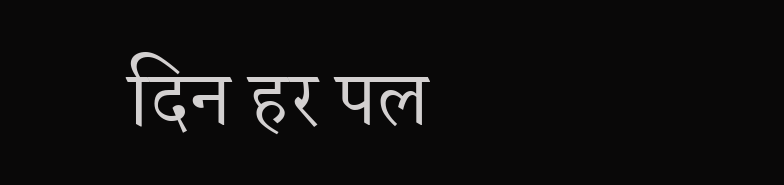दिन हर पल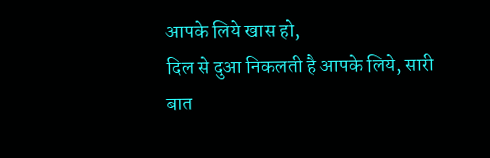आपके लिये खास हो,
दिल से दुआ निकलती है आपके लिये, सारी बात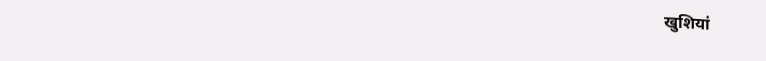खुशियां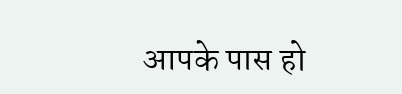आपके पास हो